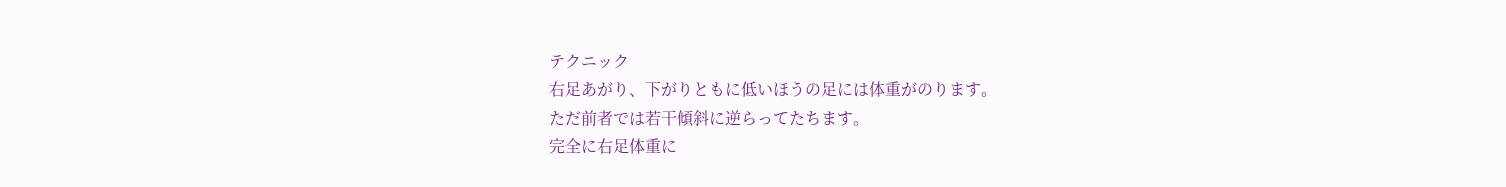テクニック
右足あがり、下がりともに低いほうの足には体重がのります。
ただ前者では若干傾斜に逆らってたちます。
完全に右足体重に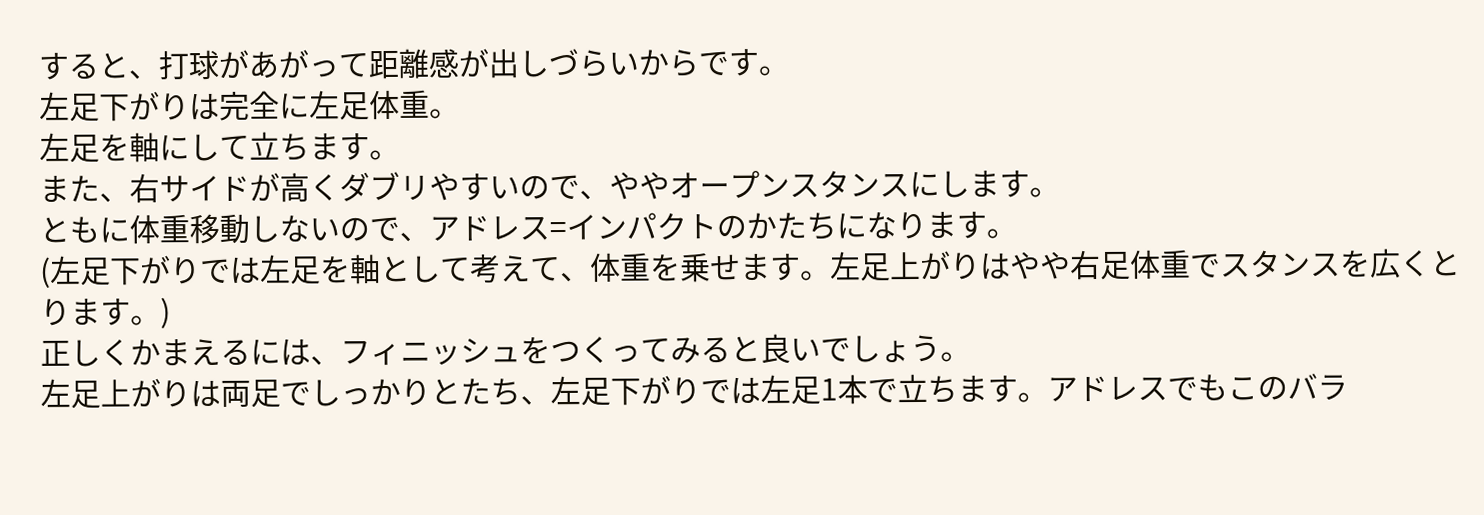すると、打球があがって距離感が出しづらいからです。
左足下がりは完全に左足体重。
左足を軸にして立ちます。
また、右サイドが高くダブリやすいので、ややオープンスタンスにします。
ともに体重移動しないので、アドレス=インパクトのかたちになります。
(左足下がりでは左足を軸として考えて、体重を乗せます。左足上がりはやや右足体重でスタンスを広くとります。)
正しくかまえるには、フィニッシュをつくってみると良いでしょう。
左足上がりは両足でしっかりとたち、左足下がりでは左足1本で立ちます。アドレスでもこのバラ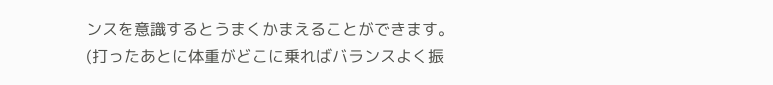ンスを意識するとうまくかまえることができます。
(打ったあとに体重がどこに乗ればバランスよく振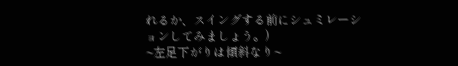れるか、スイングする前にシュミレーションしてみましょう。)
~左足下がりは傾斜なり~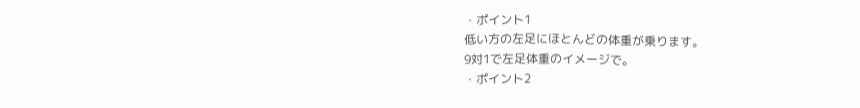・ポイント1
低い方の左足にほとんどの体重が乗ります。
9対1で左足体重のイメージで。
・ポイント2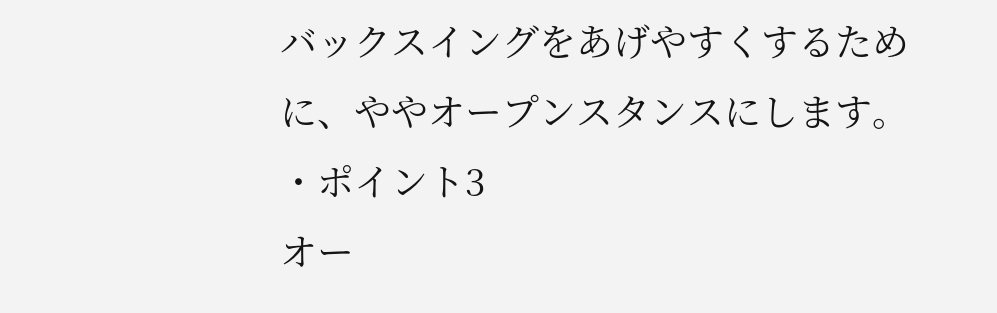バックスイングをあげやすくするために、ややオープンスタンスにします。
・ポイント3
オー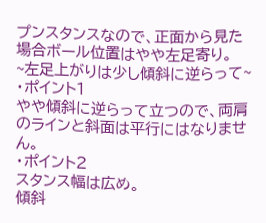プンスタンスなので、正面から見た場合ボール位置はやや左足寄り。
~左足上がりは少し傾斜に逆らって~
・ポイント1
やや傾斜に逆らって立つので、両肩のラインと斜面は平行にはなりません。
・ポイント2
スタンス幅は広め。
傾斜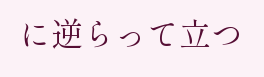に逆らって立つ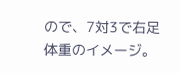ので、7対3で右足体重のイメージ。